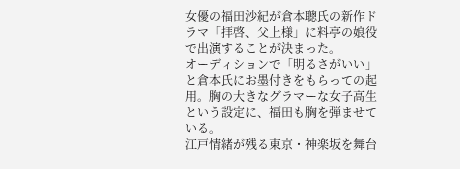女優の福田沙紀が倉本聰氏の新作ドラマ「拝啓、父上様」に料亭の娘役で出演することが決まった。
オーディションで「明るさがいい」と倉本氏にお墨付きをもらっての起用。胸の大きなグラマーな女子高生という設定に、福田も胸を弾ませている。
江戸情緒が残る東京・神楽坂を舞台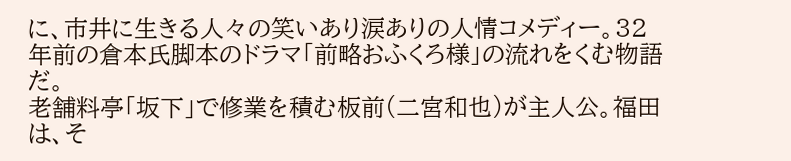に、市井に生きる人々の笑いあり涙ありの人情コメディー。32年前の倉本氏脚本のドラマ「前略おふくろ様」の流れをくむ物語だ。
老舗料亭「坂下」で修業を積む板前(二宮和也)が主人公。福田は、そ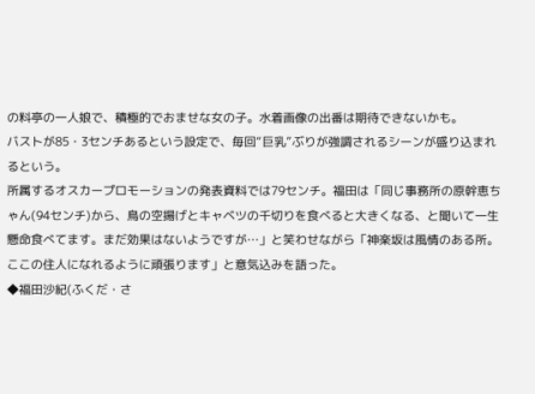の料亭の一人娘で、積極的でおませな女の子。水着画像の出番は期待できないかも。
バストが85・3センチあるという設定で、毎回“巨乳”ぶりが強調されるシーンが盛り込まれるという。
所属するオスカープロモーションの発表資料では79センチ。福田は「同じ事務所の原幹恵ちゃん(94センチ)から、鳥の空揚げとキャベツの千切りを食べると大きくなる、と聞いて一生懸命食べてます。まだ効果はないようですが…」と笑わせながら「神楽坂は風情のある所。ここの住人になれるように頑張ります」と意気込みを語った。
◆福田沙紀(ふくだ・さ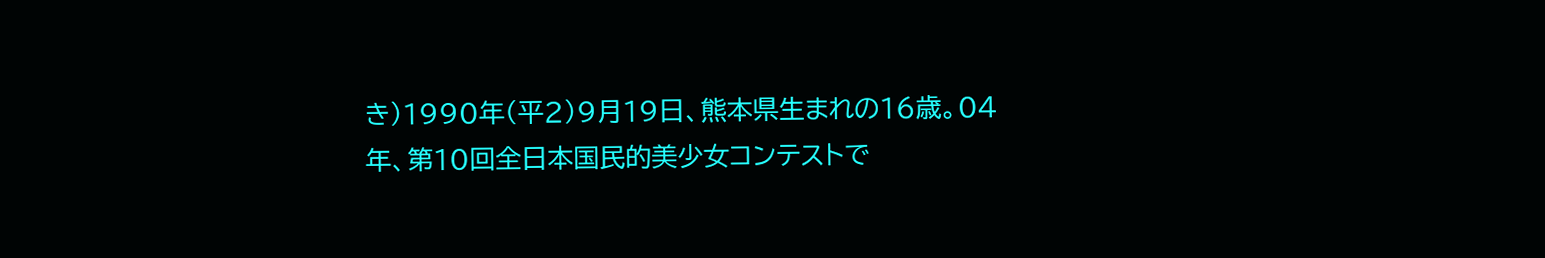き)1990年(平2)9月19日、熊本県生まれの16歳。04年、第10回全日本国民的美少女コンテストで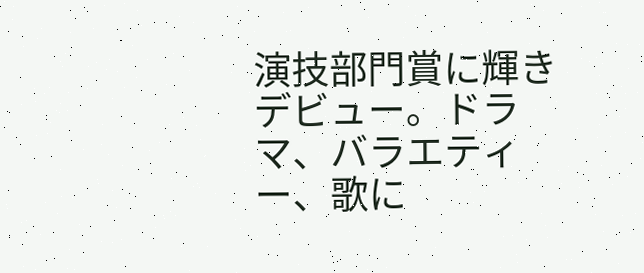演技部門賞に輝きデビュー。ドラマ、バラエティー、歌に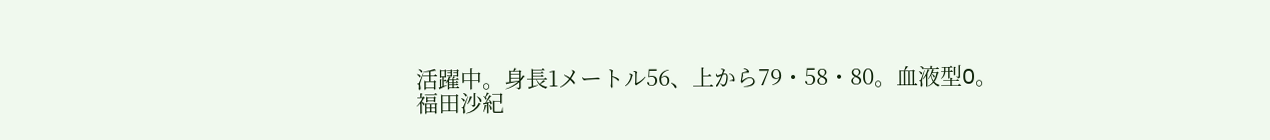活躍中。身長1メートル56、上から79・58・80。血液型O。
福田沙紀